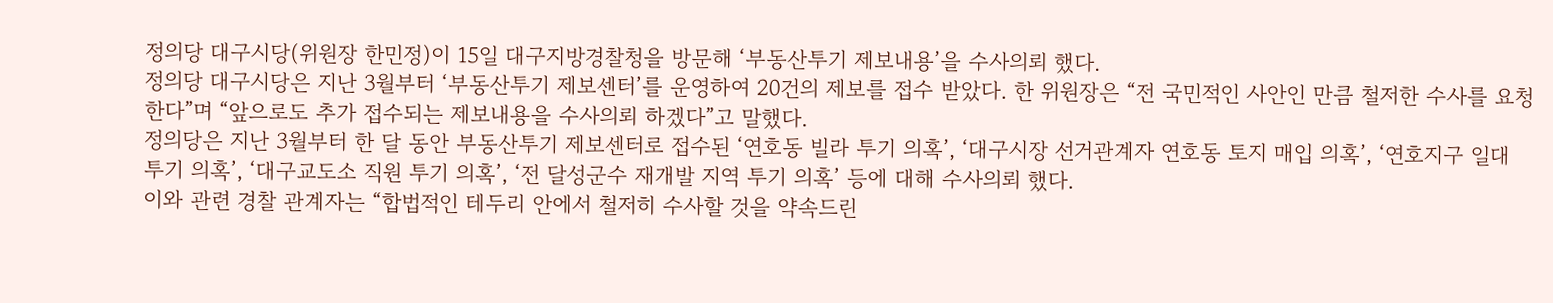정의당 대구시당(위원장 한민정)이 15일 대구지방경찰청을 방문해 ‘부동산투기 제보내용’을 수사의뢰 했다.
정의당 대구시당은 지난 3월부터 ‘부동산투기 제보센터’를 운영하여 20건의 제보를 접수 받았다. 한 위원장은 “전 국민적인 사안인 만큼 철저한 수사를 요청 한다”며 “앞으로도 추가 접수되는 제보내용을 수사의뢰 하겠다”고 말했다.
정의당은 지난 3월부터 한 달 동안 부동산투기 제보센터로 접수된 ‘연호동 빌라 투기 의혹’, ‘대구시장 선거관계자 연호동 토지 매입 의혹’, ‘연호지구 일대 투기 의혹’, ‘대구교도소 직원 투기 의혹’, ‘전 달성군수 재개발 지역 투기 의혹’ 등에 대해 수사의뢰 했다.
이와 관련 경찰 관계자는 “합법적인 테두리 안에서 철저히 수사할 것을 약속드린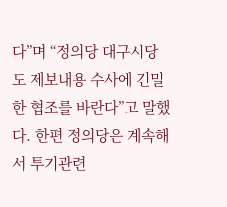다”며 “정의당 대구시당도 제보내용 수사에 긴밀한 협조를 바란다”고 말했다. 한편 정의당은 계속해서 투기관련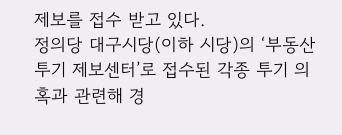제보를 접수 받고 있다.
정의당 대구시당(이하 시당)의 ‘부동산투기 제보센터’로 접수된 각종 투기 의혹과 관련해 경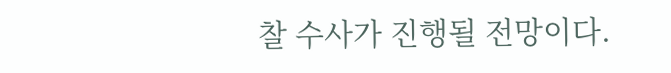찰 수사가 진행될 전망이다.